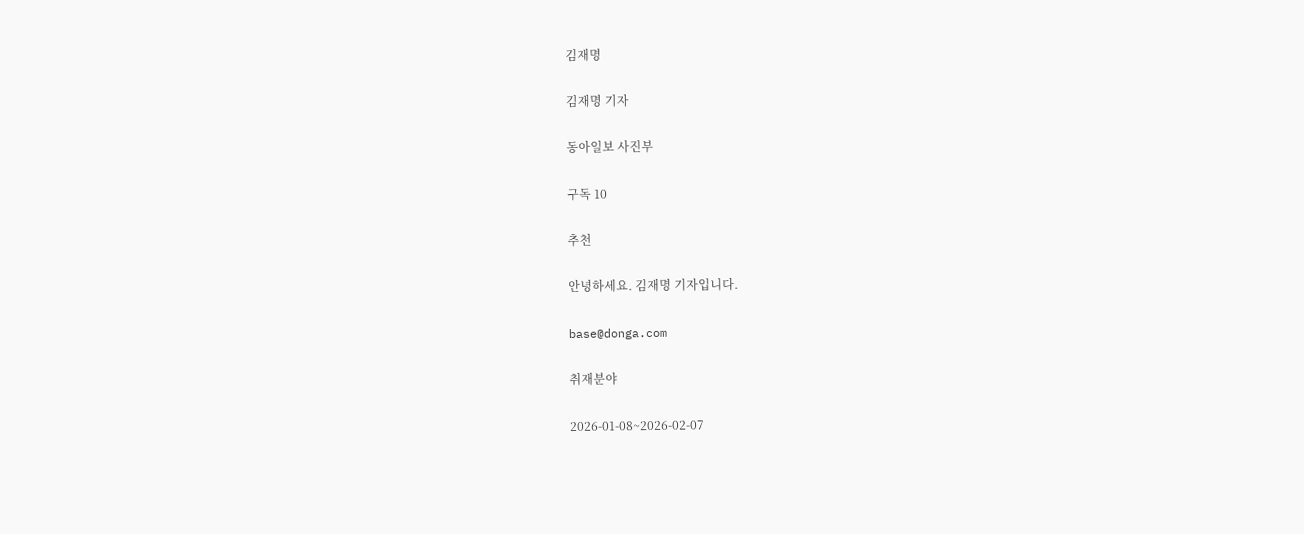김재명

김재명 기자

동아일보 사진부

구독 10

추천

안녕하세요. 김재명 기자입니다.

base@donga.com

취재분야

2026-01-08~2026-02-07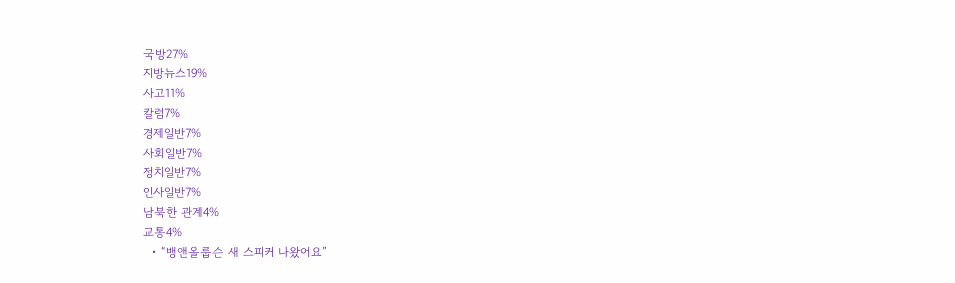국방27%
지방뉴스19%
사고11%
칼럼7%
경제일반7%
사회일반7%
정치일반7%
인사일반7%
남북한 관계4%
교통4%
  • “뱅앤올룹슨 새 스피커 나왔어요”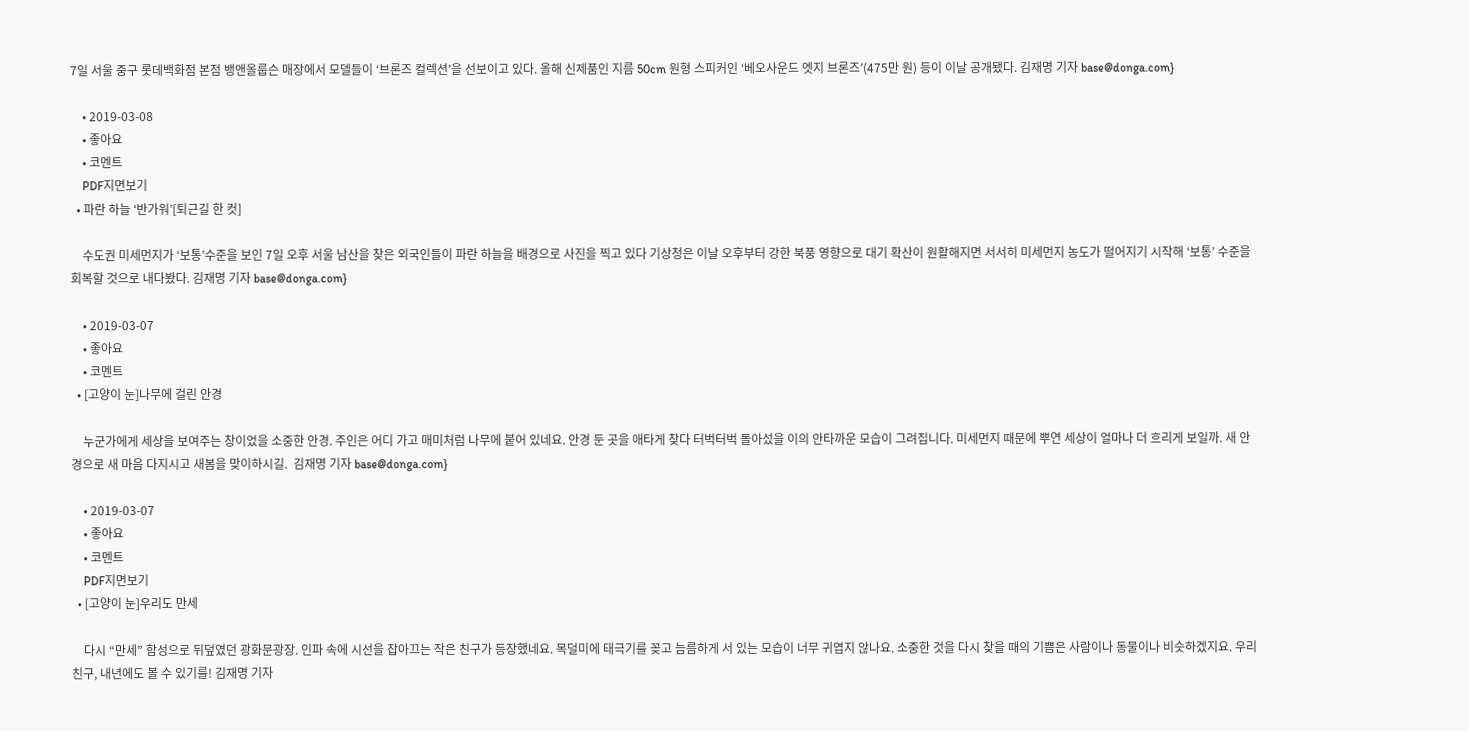7일 서울 중구 롯데백화점 본점 뱅앤올룹슨 매장에서 모델들이 ‘브론즈 컬렉션’을 선보이고 있다. 올해 신제품인 지름 50cm 원형 스피커인 ‘베오사운드 엣지 브론즈’(475만 원) 등이 이날 공개됐다. 김재명 기자 base@donga.com}

    • 2019-03-08
    • 좋아요
    • 코멘트
    PDF지면보기
  • 파란 하늘 ‘반가워’[퇴근길 한 컷]

    수도권 미세먼지가 ‘보통’수준을 보인 7일 오후 서울 남산을 찾은 외국인들이 파란 하늘을 배경으로 사진을 찍고 있다 기상청은 이날 오후부터 강한 북풍 영향으로 대기 확산이 원활해지면 서서히 미세먼지 농도가 떨어지기 시작해 ‘보통’ 수준을 회복할 것으로 내다봤다. 김재명 기자 base@donga.com}

    • 2019-03-07
    • 좋아요
    • 코멘트
  • [고양이 눈]나무에 걸린 안경

    누군가에게 세상을 보여주는 창이었을 소중한 안경. 주인은 어디 가고 매미처럼 나무에 붙어 있네요. 안경 둔 곳을 애타게 찾다 터벅터벅 돌아섰을 이의 안타까운 모습이 그려집니다. 미세먼지 때문에 뿌연 세상이 얼마나 더 흐리게 보일까. 새 안경으로 새 마음 다지시고 새봄을 맞이하시길.  김재명 기자 base@donga.com}

    • 2019-03-07
    • 좋아요
    • 코멘트
    PDF지면보기
  • [고양이 눈]우리도 만세

    다시 “만세” 함성으로 뒤덮였던 광화문광장. 인파 속에 시선을 잡아끄는 작은 친구가 등장했네요. 목덜미에 태극기를 꽂고 늠름하게 서 있는 모습이 너무 귀엽지 않나요. 소중한 것을 다시 찾을 때의 기쁨은 사람이나 동물이나 비슷하겠지요. 우리 친구, 내년에도 볼 수 있기를! 김재명 기자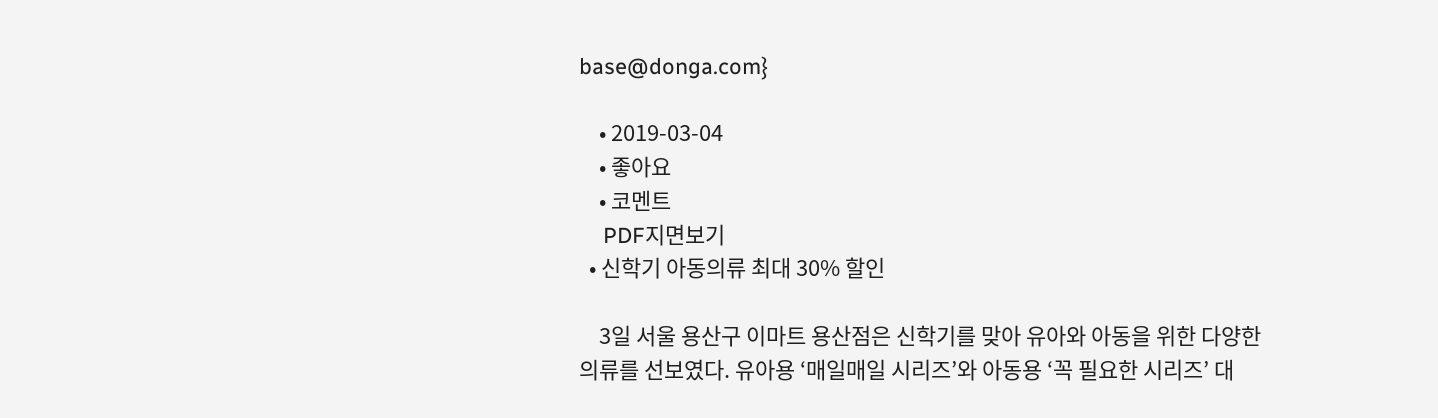base@donga.com}

    • 2019-03-04
    • 좋아요
    • 코멘트
    PDF지면보기
  • 신학기 아동의류 최대 30% 할인

    3일 서울 용산구 이마트 용산점은 신학기를 맞아 유아와 아동을 위한 다양한 의류를 선보였다. 유아용 ‘매일매일 시리즈’와 아동용 ‘꼭 필요한 시리즈’ 대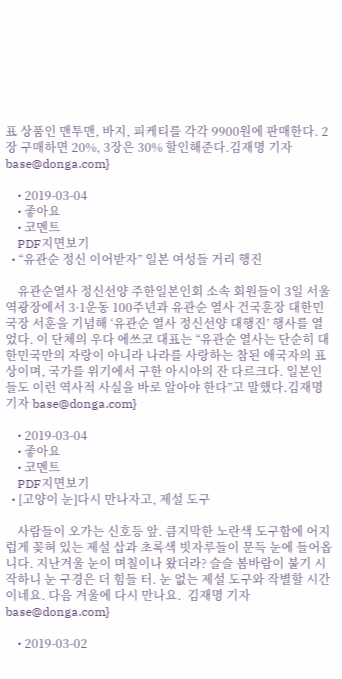표 상품인 맨투맨, 바지, 피케티를 각각 9900원에 판매한다. 2장 구매하면 20%, 3장은 30% 할인해준다.김재명 기자 base@donga.com}

    • 2019-03-04
    • 좋아요
    • 코멘트
    PDF지면보기
  • “유관순 정신 이어받자” 일본 여성들 거리 행진

    유관순열사 정신선양 주한일본인회 소속 회원들이 3일 서울역광장에서 3·1운동 100주년과 유관순 열사 건국훈장 대한민국장 서훈을 기념해 ‘유관순 열사 정신선양 대행진’ 행사를 열었다. 이 단체의 우다 에쓰코 대표는 “유관순 열사는 단순히 대한민국만의 자랑이 아니라 나라를 사랑하는 참된 애국자의 표상이며, 국가를 위기에서 구한 아시아의 잔 다르크다. 일본인들도 이런 역사적 사실을 바로 알아야 한다”고 말했다.김재명 기자 base@donga.com}

    • 2019-03-04
    • 좋아요
    • 코멘트
    PDF지면보기
  • [고양이 눈]다시 만나자고, 제설 도구

    사람들이 오가는 신호등 앞. 큼지막한 노란색 도구함에 어지럽게 꽂혀 있는 제설 삽과 초록색 빗자루들이 문득 눈에 들어옵니다. 지난겨울 눈이 며칠이나 왔더라? 슬슬 봄바람이 불기 시작하니 눈 구경은 더 힘들 터. 눈 없는 제설 도구와 작별할 시간이네요. 다음 겨울에 다시 만나요.  김재명 기자 base@donga.com}

    • 2019-03-02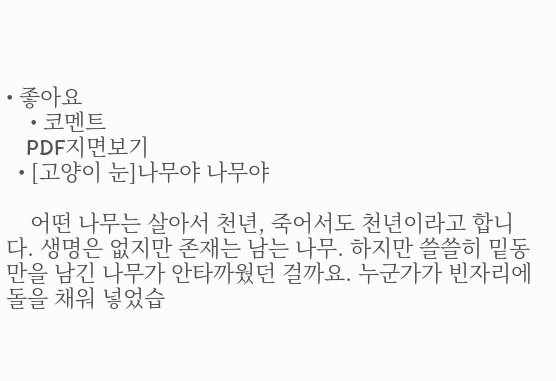• 좋아요
    • 코멘트
    PDF지면보기
  • [고양이 눈]나무야 나무야

    어떤 나무는 살아서 천년, 죽어서도 천년이라고 합니다. 생명은 없지만 존재는 남는 나무. 하지만 쓸쓸히 밑동만을 남긴 나무가 안타까웠던 걸까요. 누군가가 빈자리에 돌을 채워 넣었습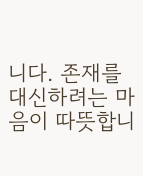니다. 존재를 대신하려는 마음이 따뜻합니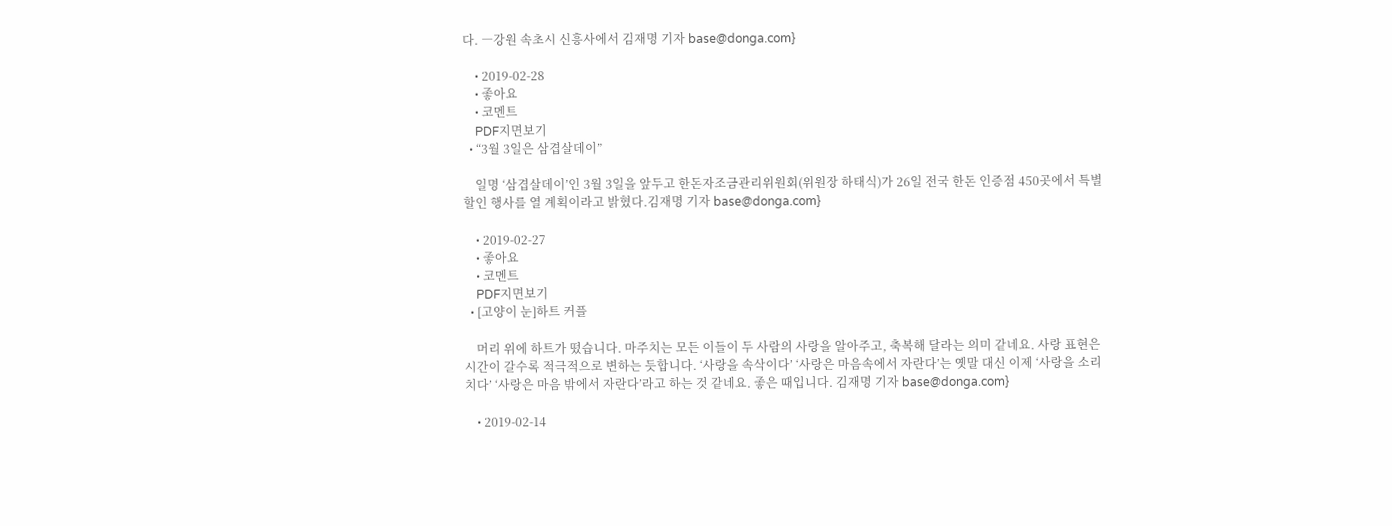다. ―강원 속초시 신흥사에서 김재명 기자 base@donga.com}

    • 2019-02-28
    • 좋아요
    • 코멘트
    PDF지면보기
  • “3월 3일은 삼겹살데이”

    일명 ‘삼겹살데이’인 3월 3일을 앞두고 한돈자조금관리위원회(위원장 하태식)가 26일 전국 한돈 인증점 450곳에서 특별할인 행사를 열 계획이라고 밝혔다.김재명 기자 base@donga.com}

    • 2019-02-27
    • 좋아요
    • 코멘트
    PDF지면보기
  • [고양이 눈]하트 커플

    머리 위에 하트가 떴습니다. 마주치는 모든 이들이 두 사람의 사랑을 알아주고, 축복해 달라는 의미 같네요. 사랑 표현은 시간이 갈수록 적극적으로 변하는 듯합니다. ‘사랑을 속삭이다’ ‘사랑은 마음속에서 자란다’는 옛말 대신 이제 ‘사랑을 소리치다’ ‘사랑은 마음 밖에서 자란다’라고 하는 것 같네요. 좋은 때입니다. 김재명 기자 base@donga.com}

    • 2019-02-14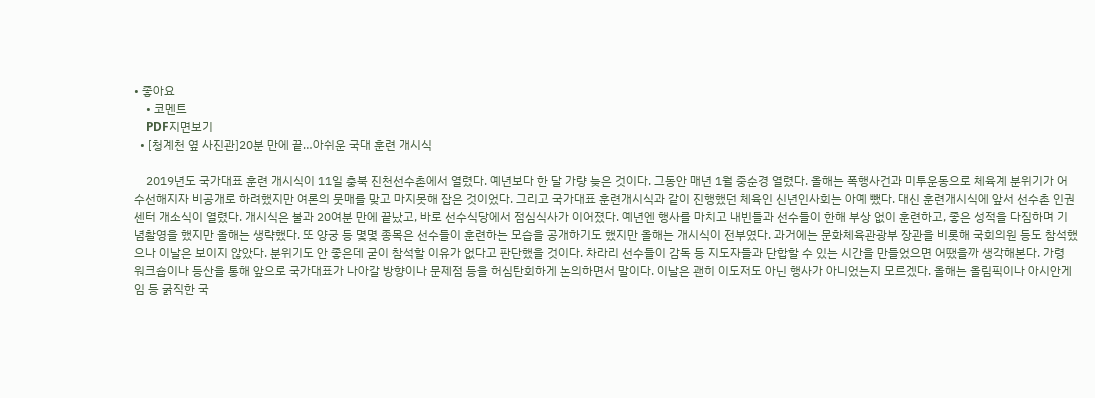• 좋아요
    • 코멘트
    PDF지면보기
  • [청계천 옆 사진관]20분 만에 끝…아쉬운 국대 훈련 개시식

    2019년도 국가대표 훈련 개시식이 11일 충북 진천선수촌에서 열렸다. 예년보다 한 달 가량 늦은 것이다. 그동안 매년 1월 중순경 열렸다. 올해는 폭행사건과 미투운동으로 체육계 분위기가 어수선해지자 비공개로 하려했지만 여론의 뭇매를 맞고 마지못해 잡은 것이었다. 그리고 국가대표 훈련개시식과 같이 진행했던 체육인 신년인사회는 아예 뺐다. 대신 훈련개시식에 앞서 선수촌 인권센터 개소식이 열렸다. 개시식은 불과 20여분 만에 끝났고, 바로 선수식당에서 점심식사가 이어졌다. 예년엔 행사를 마치고 내빈들과 선수들이 한해 부상 없이 훈련하고, 좋은 성적을 다짐하며 기념촬영을 했지만 올해는 생략했다. 또 양궁 등 몇몇 종목은 선수들이 훈련하는 모습을 공개하기도 했지만 올해는 개시식이 전부였다. 과거에는 문화체육관광부 장관을 비롯해 국회의원 등도 참석했으나 이날은 보이지 않았다. 분위기도 안 좋은데 굳이 참석할 이유가 없다고 판단했을 것이다. 차라리 선수들이 감독 등 지도자들과 단합할 수 있는 시간을 만들었으면 어땠을까 생각해본다. 가령 워크숍이나 등산을 통해 앞으로 국가대표가 나아갈 방향이나 문제점 등을 허심탄회하게 논의하면서 말이다. 이날은 괜히 이도저도 아닌 행사가 아니었는지 모르겠다. 올해는 올림픽이나 아시안게임 등 굵직한 국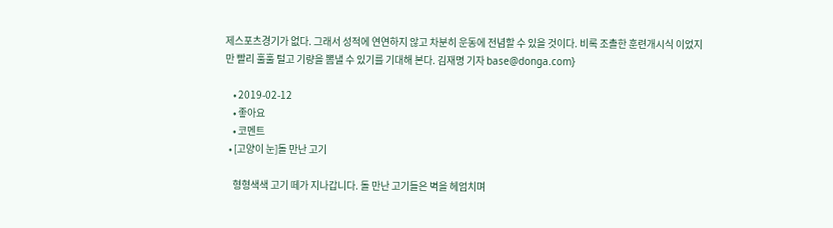제스포츠경기가 없다. 그래서 성적에 연연하지 않고 차분히 운동에 전념할 수 있을 것이다. 비록 조촐한 훈련개시식 이었지만 빨리 훌훌 털고 기량을 뽐낼 수 있기를 기대해 본다. 김재명 기자 base@donga.com}

    • 2019-02-12
    • 좋아요
    • 코멘트
  • [고양이 눈]돌 만난 고기

    형형색색 고기 떼가 지나갑니다. 돌 만난 고기들은 벽을 헤엄치며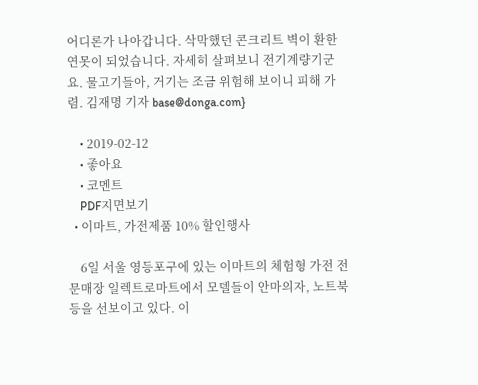어디론가 나아갑니다. 삭막했던 콘크리트 벽이 환한 연못이 되었습니다. 자세히 살펴보니 전기계량기군요. 물고기들아, 거기는 조금 위험해 보이니 피해 가렴. 김재명 기자 base@donga.com}

    • 2019-02-12
    • 좋아요
    • 코멘트
    PDF지면보기
  • 이마트, 가전제품 10% 할인행사

    6일 서울 영등포구에 있는 이마트의 체험형 가전 전문매장 일렉트로마트에서 모델들이 안마의자, 노트북 등을 선보이고 있다. 이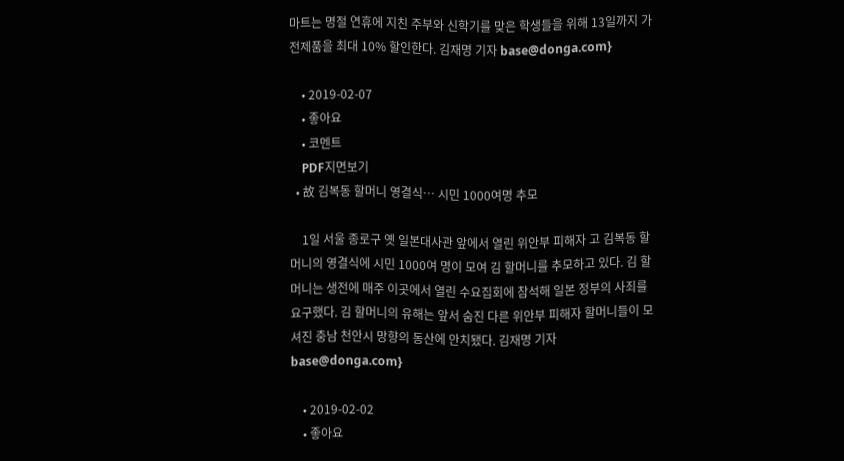마트는 명절 연휴에 지친 주부와 신학기를 맞은 학생들을 위해 13일까지 가전제품을 최대 10% 할인한다. 김재명 기자 base@donga.com}

    • 2019-02-07
    • 좋아요
    • 코멘트
    PDF지면보기
  • 故 김복동 할머니 영결식… 시민 1000여명 추모

    1일 서울 종로구 옛 일본대사관 앞에서 열린 위안부 피해자 고 김복동 할머니의 영결식에 시민 1000여 명이 모여 김 할머니를 추모하고 있다. 김 할머니는 생전에 매주 이곳에서 열린 수요집회에 참석해 일본 정부의 사죄를 요구했다. 김 할머니의 유해는 앞서 숨진 다른 위안부 피해자 할머니들이 모셔진 충남 천안시 망향의 동산에 안치됐다. 김재명 기자 base@donga.com}

    • 2019-02-02
    • 좋아요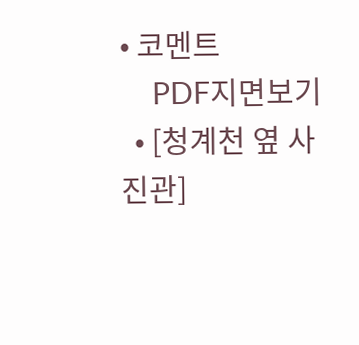• 코멘트
    PDF지면보기
  • [청계천 옆 사진관]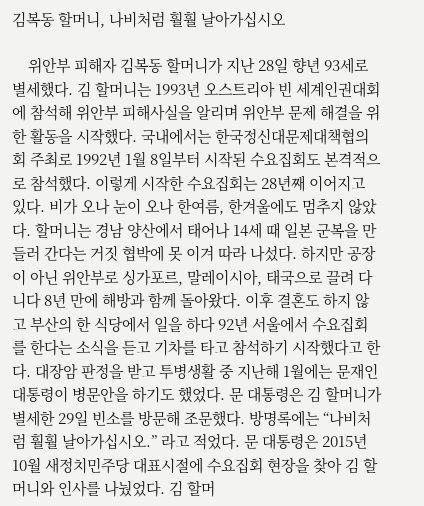김복동 할머니, 나비처럼 훨훨 날아가십시오

    위안부 피해자 김복동 할머니가 지난 28일 향년 93세로 별세했다. 김 할머니는 1993년 오스트리아 빈 세계인권대회에 참석해 위안부 피해사실을 알리며 위안부 문제 해결을 위한 활동을 시작했다. 국내에서는 한국정신대문제대책협의회 주최로 1992년 1월 8일부터 시작된 수요집회도 본격적으로 참석했다. 이렇게 시작한 수요집회는 28년째 이어지고 있다. 비가 오나 눈이 오나 한여름, 한겨울에도 멈추지 않았다. 할머니는 경남 양산에서 태어나 14세 때 일본 군복을 만들러 간다는 거짓 협박에 못 이겨 따라 나섰다. 하지만 공장이 아닌 위안부로 싱가포르, 말레이시아, 태국으로 끌려 다니다 8년 만에 해방과 함께 돌아왔다. 이후 결혼도 하지 않고 부산의 한 식당에서 일을 하다 92년 서울에서 수요집회를 한다는 소식을 듣고 기차를 타고 참석하기 시작했다고 한다. 대장암 판정을 받고 투병생활 중 지난해 1월에는 문재인 대통령이 병문안을 하기도 했었다. 문 대통령은 김 할머니가 별세한 29일 빈소를 방문해 조문했다. 방명록에는 “나비처럼 훨훨 날아가십시오.” 라고 적었다. 문 대통령은 2015년 10월 새정치민주당 대표시절에 수요집회 현장을 찾아 김 할머니와 인사를 나눴었다. 김 할머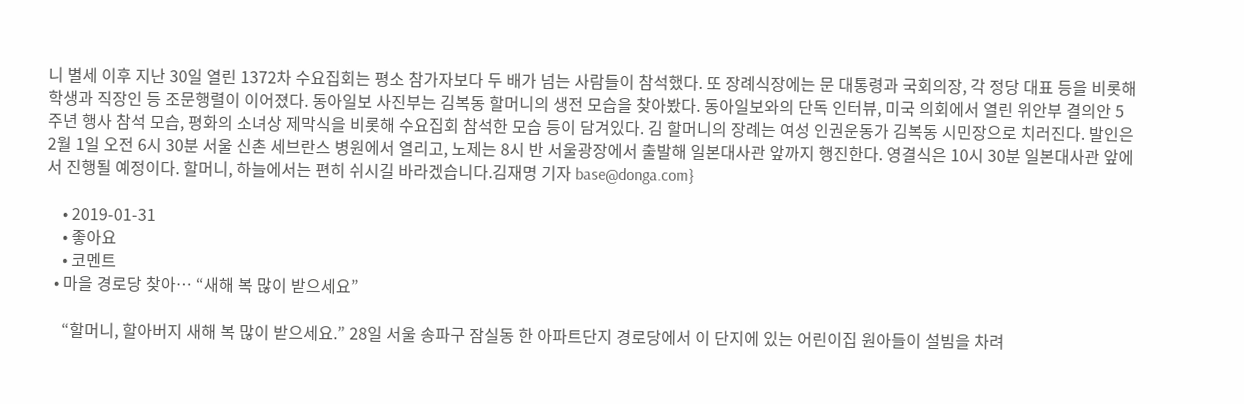니 별세 이후 지난 30일 열린 1372차 수요집회는 평소 참가자보다 두 배가 넘는 사람들이 참석했다. 또 장례식장에는 문 대통령과 국회의장, 각 정당 대표 등을 비롯해 학생과 직장인 등 조문행렬이 이어졌다. 동아일보 사진부는 김복동 할머니의 생전 모습을 찾아봤다. 동아일보와의 단독 인터뷰, 미국 의회에서 열린 위안부 결의안 5주년 행사 참석 모습, 평화의 소녀상 제막식을 비롯해 수요집회 참석한 모습 등이 담겨있다. 김 할머니의 장례는 여성 인권운동가 김복동 시민장으로 치러진다. 발인은 2월 1일 오전 6시 30분 서울 신촌 세브란스 병원에서 열리고, 노제는 8시 반 서울광장에서 출발해 일본대사관 앞까지 행진한다. 영결식은 10시 30분 일본대사관 앞에서 진행될 예정이다. 할머니, 하늘에서는 편히 쉬시길 바라겠습니다.김재명 기자 base@donga.com}

    • 2019-01-31
    • 좋아요
    • 코멘트
  • 마을 경로당 찾아… “새해 복 많이 받으세요”

    “할머니, 할아버지 새해 복 많이 받으세요.” 28일 서울 송파구 잠실동 한 아파트단지 경로당에서 이 단지에 있는 어린이집 원아들이 설빔을 차려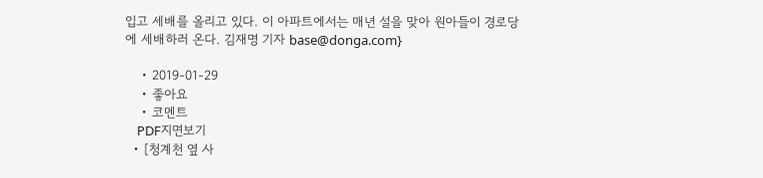입고 세배를 올리고 있다. 이 아파트에서는 매년 설을 맞아 원아들이 경로당에 세배하러 온다. 김재명 기자 base@donga.com}

    • 2019-01-29
    • 좋아요
    • 코멘트
    PDF지면보기
  • [청계천 옆 사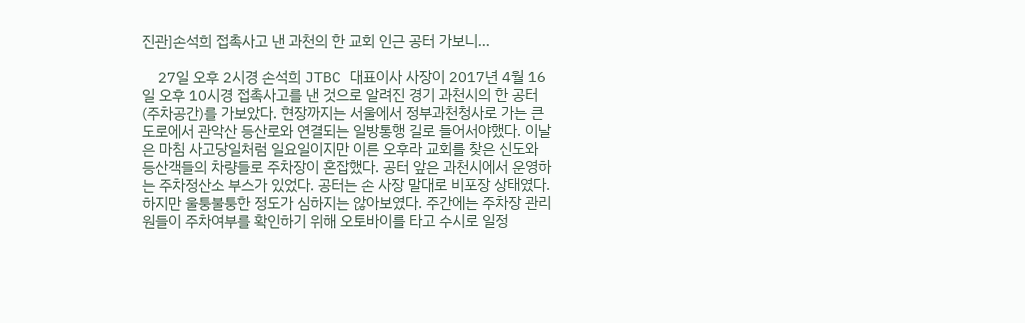진관]손석희 접촉사고 낸 과천의 한 교회 인근 공터 가보니…

    27일 오후 2시경 손석희 JTBC 대표이사 사장이 2017년 4월 16일 오후 10시경 접촉사고를 낸 것으로 알려진 경기 과천시의 한 공터(주차공간)를 가보았다. 현장까지는 서울에서 정부과천청사로 가는 큰 도로에서 관악산 등산로와 연결되는 일방통행 길로 들어서야했다. 이날은 마침 사고당일처럼 일요일이지만 이른 오후라 교회를 찾은 신도와 등산객들의 차량들로 주차장이 혼잡했다. 공터 앞은 과천시에서 운영하는 주차정산소 부스가 있었다. 공터는 손 사장 말대로 비포장 상태였다. 하지만 울퉁불퉁한 정도가 심하지는 않아보였다. 주간에는 주차장 관리원들이 주차여부를 확인하기 위해 오토바이를 타고 수시로 일정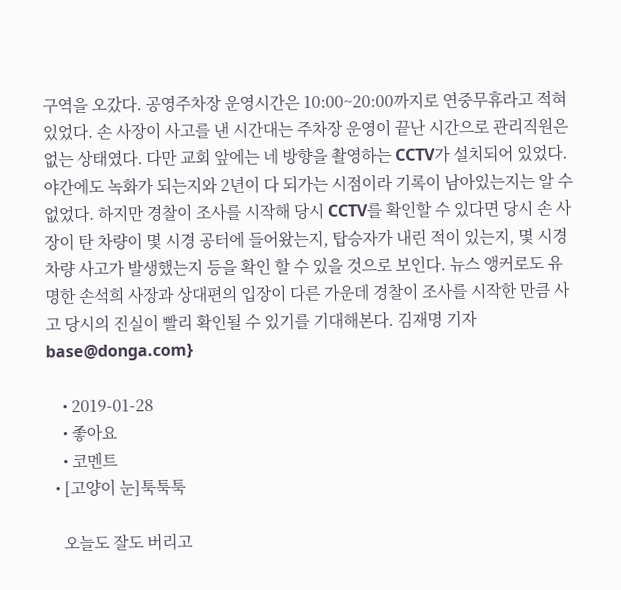구역을 오갔다. 공영주차장 운영시간은 10:00~20:00까지로 연중무휴라고 적혀있었다. 손 사장이 사고를 낸 시간대는 주차장 운영이 끝난 시간으로 관리직원은 없는 상태였다. 다만 교회 앞에는 네 방향을 촬영하는 CCTV가 설치되어 있었다. 야간에도 녹화가 되는지와 2년이 다 되가는 시점이라 기록이 남아있는지는 알 수 없었다. 하지만 경찰이 조사를 시작해 당시 CCTV를 확인할 수 있다면 당시 손 사장이 탄 차량이 몇 시경 공터에 들어왔는지, 탑승자가 내린 적이 있는지, 몇 시경 차량 사고가 발생했는지 등을 확인 할 수 있을 것으로 보인다. 뉴스 앵커로도 유명한 손석희 사장과 상대편의 입장이 다른 가운데 경찰이 조사를 시작한 만큼 사고 당시의 진실이 빨리 확인될 수 있기를 기대해본다. 김재명 기자 base@donga.com}

    • 2019-01-28
    • 좋아요
    • 코멘트
  • [고양이 눈]툭툭툭

    오늘도 잘도 버리고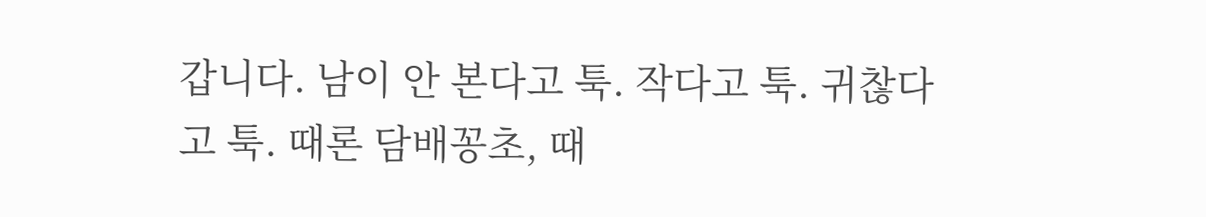갑니다. 남이 안 본다고 툭. 작다고 툭. 귀찮다고 툭. 때론 담배꽁초, 때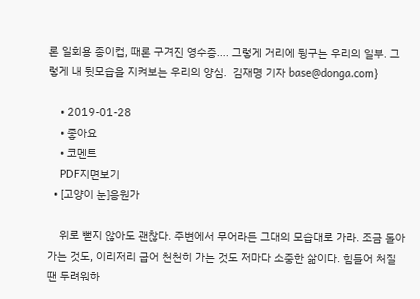론 일회용 종이컵, 때론 구겨진 영수증…. 그렇게 거리에 뒹구는 우리의 일부. 그렇게 내 뒷모습을 지켜보는 우리의 양심.  김재명 기자 base@donga.com}

    • 2019-01-28
    • 좋아요
    • 코멘트
    PDF지면보기
  • [고양이 눈]응원가

    위로 뻗지 않아도 괜찮다. 주변에서 무어라든 그대의 모습대로 가라. 조금 돌아가는 것도, 이리저리 굽어 천천히 가는 것도 저마다 소중한 삶이다. 힘들어 처질 땐 두려워하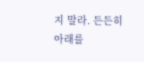지 말라. 든든히 아래를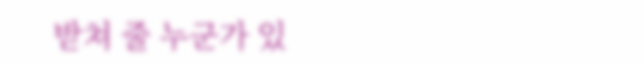받쳐 줄 누군가 있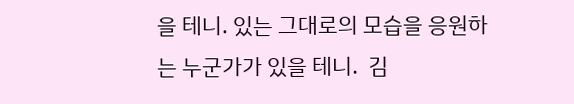을 테니. 있는 그대로의 모습을 응원하는 누군가가 있을 테니.  김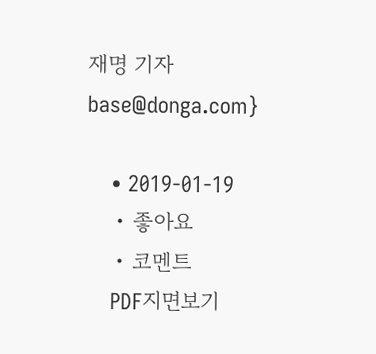재명 기자 base@donga.com}

    • 2019-01-19
    • 좋아요
    • 코멘트
    PDF지면보기